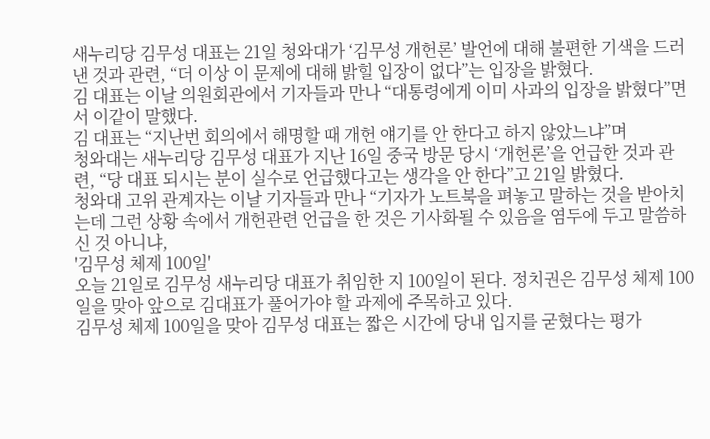새누리당 김무성 대표는 21일 청와대가 ‘김무성 개헌론’ 발언에 대해 불편한 기색을 드러낸 것과 관련, “더 이상 이 문제에 대해 밝힐 입장이 없다”는 입장을 밝혔다.
김 대표는 이날 의원회관에서 기자들과 만나 “대통령에게 이미 사과의 입장을 밝혔다”면서 이같이 말했다.
김 대표는 “지난번 회의에서 해명할 때 개헌 얘기를 안 한다고 하지 않았느냐”며
청와대는 새누리당 김무성 대표가 지난 16일 중국 방문 당시 ‘개헌론’을 언급한 것과 관련, “당 대표 되시는 분이 실수로 언급했다고는 생각을 안 한다”고 21일 밝혔다.
청와대 고위 관계자는 이날 기자들과 만나 “기자가 노트북을 펴놓고 말하는 것을 받아치는데 그런 상황 속에서 개헌관련 언급을 한 것은 기사화될 수 있음을 염두에 두고 말씀하신 것 아니냐,
'김무성 체제 100일'
오늘 21일로 김무성 새누리당 대표가 취임한 지 100일이 된다. 정치권은 김무성 체제 100일을 맞아 앞으로 김대표가 풀어가야 할 과제에 주목하고 있다.
김무성 체제 100일을 맞아 김무성 대표는 짧은 시간에 당내 입지를 굳혔다는 평가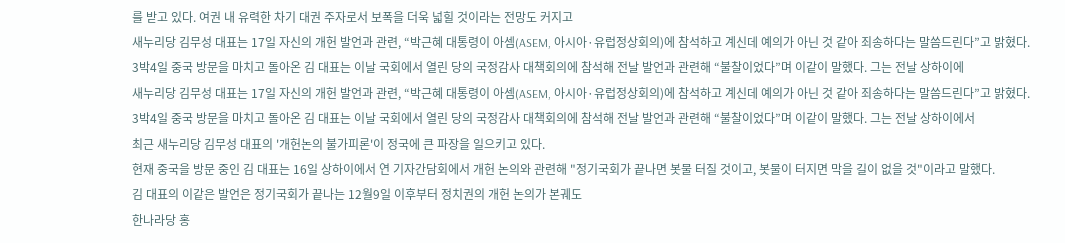를 받고 있다. 여권 내 유력한 차기 대권 주자로서 보폭을 더욱 넓힐 것이라는 전망도 커지고
새누리당 김무성 대표는 17일 자신의 개헌 발언과 관련, “박근혜 대통령이 아셈(ASEM, 아시아·유럽정상회의)에 참석하고 계신데 예의가 아닌 것 같아 죄송하다는 말씀드린다”고 밝혔다.
3박4일 중국 방문을 마치고 돌아온 김 대표는 이날 국회에서 열린 당의 국정감사 대책회의에 참석해 전날 발언과 관련해 “불찰이었다”며 이같이 말했다. 그는 전날 상하이에
새누리당 김무성 대표는 17일 자신의 개헌 발언과 관련, “박근혜 대통령이 아셈(ASEM, 아시아·유럽정상회의)에 참석하고 계신데 예의가 아닌 것 같아 죄송하다는 말씀드린다”고 밝혔다.
3박4일 중국 방문을 마치고 돌아온 김 대표는 이날 국회에서 열린 당의 국정감사 대책회의에 참석해 전날 발언과 관련해 “불찰이었다”며 이같이 말했다. 그는 전날 상하이에서
최근 새누리당 김무성 대표의 '개헌논의 불가피론'이 정국에 큰 파장을 일으키고 있다.
현재 중국을 방문 중인 김 대표는 16일 상하이에서 연 기자간담회에서 개헌 논의와 관련해 "정기국회가 끝나면 봇물 터질 것이고, 봇물이 터지면 막을 길이 없을 것"이라고 말했다.
김 대표의 이같은 발언은 정기국회가 끝나는 12월9일 이후부터 정치권의 개헌 논의가 본궤도
한나라당 홍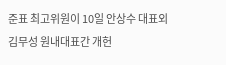준표 최고위원이 10일 안상수 대표외 김무성 원내대표간 개헌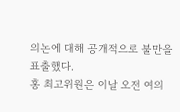의논에 대해 공개적으로 불만을 표출했다.
홍 최고위원은 이날 오전 여의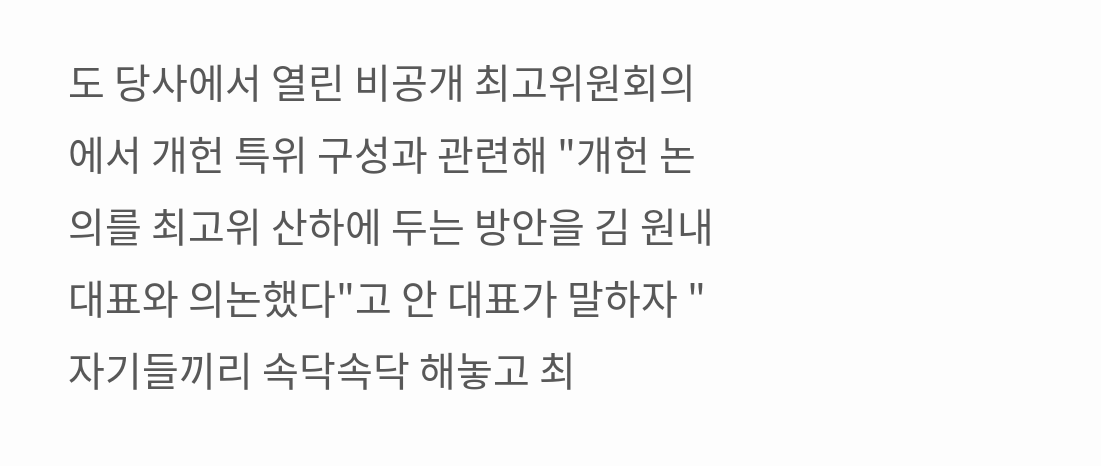도 당사에서 열린 비공개 최고위원회의에서 개헌 특위 구성과 관련해 "개헌 논의를 최고위 산하에 두는 방안을 김 원내대표와 의논했다"고 안 대표가 말하자 "자기들끼리 속닥속닥 해놓고 최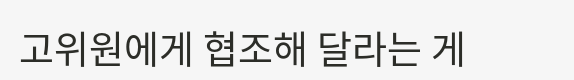고위원에게 협조해 달라는 게